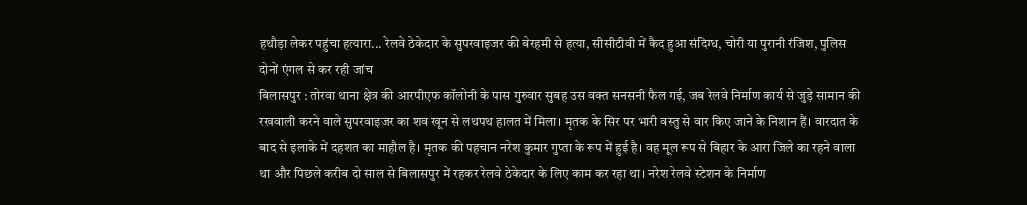हथौड़ा लेकर पहुंचा हत्यारा... रेलवे ठेकेदार के सुपरवाइजर की बेरहमी से हत्या, सीसीटीवी में कैद हुआ संदिग्ध, चोरी या पुरानी रंजिश, पुलिस दोनों एंगल से कर रही जांच
बिलासपुर : तोरवा थाना क्षेत्र की आरपीएफ कॉलोनी के पास गुरुवार सुबह उस वक्त सनसनी फैल गई, जब रेलवे निर्माण कार्य से जुड़े सामान की रखवाली करने वाले सुपरवाइजर का शव खून से लथपथ हालत में मिला। मृतक के सिर पर भारी वस्तु से वार किए जाने के निशान हैं। वारदात के बाद से इलाके में दहशत का माहौल है। मृतक की पहचान नरेश कुमार गुप्ता के रूप में हुई है। वह मूल रूप से बिहार के आरा जिले का रहने वाला था और पिछले करीब दो साल से बिलासपुर में रहकर रेलवे ठेकेदार के लिए काम कर रहा था। नरेश रेलवे स्टेशन के निर्माण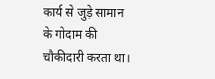कार्य से जुड़े सामान के गोदाम की चौकीदारी करता था।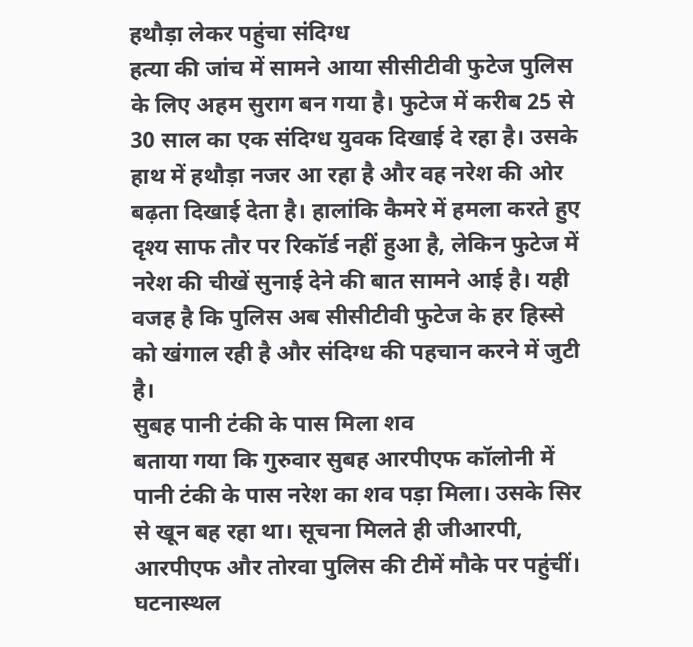हथौड़ा लेकर पहुंचा संदिग्ध
हत्या की जांच में सामने आया सीसीटीवी फुटेज पुलिस के लिए अहम सुराग बन गया है। फुटेज में करीब 25 से 30 साल का एक संदिग्ध युवक दिखाई दे रहा है। उसके हाथ में हथौड़ा नजर आ रहा है और वह नरेश की ओर बढ़ता दिखाई देता है। हालांकि कैमरे में हमला करते हुए दृश्य साफ तौर पर रिकॉर्ड नहीं हुआ है, लेकिन फुटेज में नरेश की चीखें सुनाई देने की बात सामने आई है। यही वजह है कि पुलिस अब सीसीटीवी फुटेज के हर हिस्से को खंगाल रही है और संदिग्ध की पहचान करने में जुटी है।
सुबह पानी टंकी के पास मिला शव
बताया गया कि गुरुवार सुबह आरपीएफ कॉलोनी में पानी टंकी के पास नरेश का शव पड़ा मिला। उसके सिर से खून बह रहा था। सूचना मिलते ही जीआरपी, आरपीएफ और तोरवा पुलिस की टीमें मौके पर पहुंचीं। घटनास्थल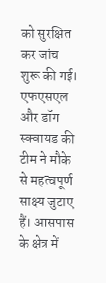को सुरक्षित कर जांच शुरू की गई। एफएसएल और डॉग स्क्वायड की टीम ने मौके से महत्वपूर्ण साक्ष्य जुटाए हैं। आसपास के क्षेत्र में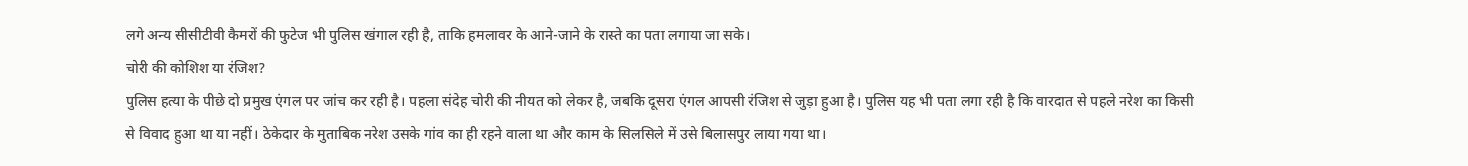लगे अन्य सीसीटीवी कैमरों की फुटेज भी पुलिस खंगाल रही है, ताकि हमलावर के आने-जाने के रास्ते का पता लगाया जा सके।
चोरी की कोशिश या रंजिश?
पुलिस हत्या के पीछे दो प्रमुख एंगल पर जांच कर रही है। पहला संदेह चोरी की नीयत को लेकर है, जबकि दूसरा एंगल आपसी रंजिश से जुड़ा हुआ है। पुलिस यह भी पता लगा रही है कि वारदात से पहले नरेश का किसी से विवाद हुआ था या नहीं। ठेकेदार के मुताबिक नरेश उसके गांव का ही रहने वाला था और काम के सिलसिले में उसे बिलासपुर लाया गया था।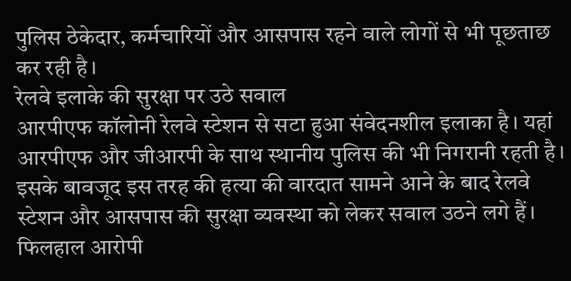पुलिस ठेकेदार, कर्मचारियों और आसपास रहने वाले लोगों से भी पूछताछ कर रही है।
रेलवे इलाके की सुरक्षा पर उठे सवाल
आरपीएफ कॉलोनी रेलवे स्टेशन से सटा हुआ संवेदनशील इलाका है। यहां आरपीएफ और जीआरपी के साथ स्थानीय पुलिस की भी निगरानी रहती है। इसके बावजूद इस तरह की हत्या की वारदात सामने आने के बाद रेलवे स्टेशन और आसपास की सुरक्षा व्यवस्था को लेकर सवाल उठने लगे हैं।
फिलहाल आरोपी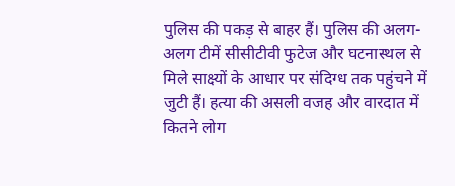पुलिस की पकड़ से बाहर हैं। पुलिस की अलग-अलग टीमें सीसीटीवी फुटेज और घटनास्थल से मिले साक्ष्यों के आधार पर संदिग्ध तक पहुंचने में जुटी हैं। हत्या की असली वजह और वारदात में कितने लोग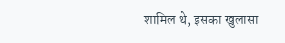शामिल थे, इसका खुलासा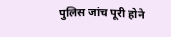पुलिस जांच पूरी होने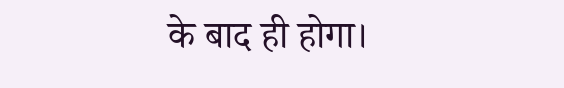के बाद ही होगा।